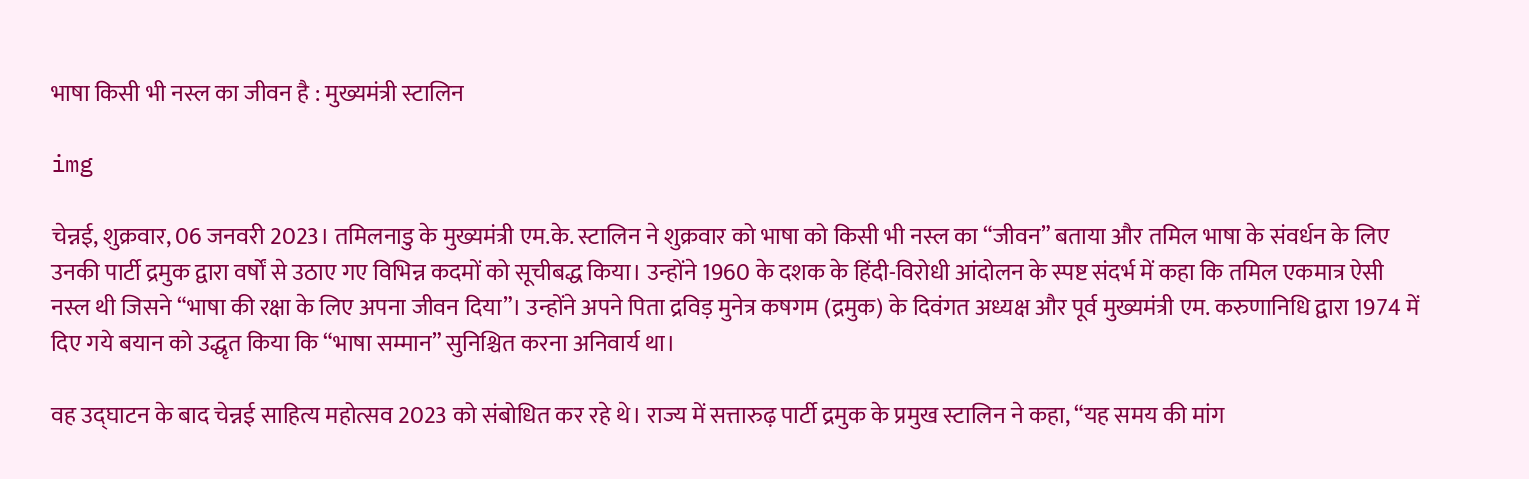भाषा किसी भी नस्ल का जीवन है : मुख्यमंत्री स्टालिन

img

चेन्नई, शुक्रवार, 06 जनवरी 2023। तमिलनाडु के मुख्यमंत्री एम.के. स्टालिन ने शुक्रवार को भाषा को किसी भी नस्ल का “जीवन” बताया और तमिल भाषा के संवर्धन के लिए उनकी पार्टी द्रमुक द्वारा वर्षों से उठाए गए विभिन्न कदमों को सूचीबद्ध किया। उन्होंने 1960 के दशक के हिंदी-विरोधी आंदोलन के स्पष्ट संदर्भ में कहा कि तमिल एकमात्र ऐसी नस्ल थी जिसने “भाषा की रक्षा के लिए अपना जीवन दिया”। उन्होंने अपने पिता द्रविड़ मुनेत्र कषगम (द्रमुक) के दिवंगत अध्यक्ष और पूर्व मुख्यमंत्री एम. करुणानिधि द्वारा 1974 में दिए गये बयान को उद्धृत किया कि “भाषा सम्मान” सुनिश्चित करना अनिवार्य था।

वह उद्घाटन के बाद चेन्नई साहित्य महोत्सव 2023 को संबोधित कर रहे थे। राज्य में सत्तारुढ़ पार्टी द्रमुक के प्रमुख स्टालिन ने कहा, “यह समय की मांग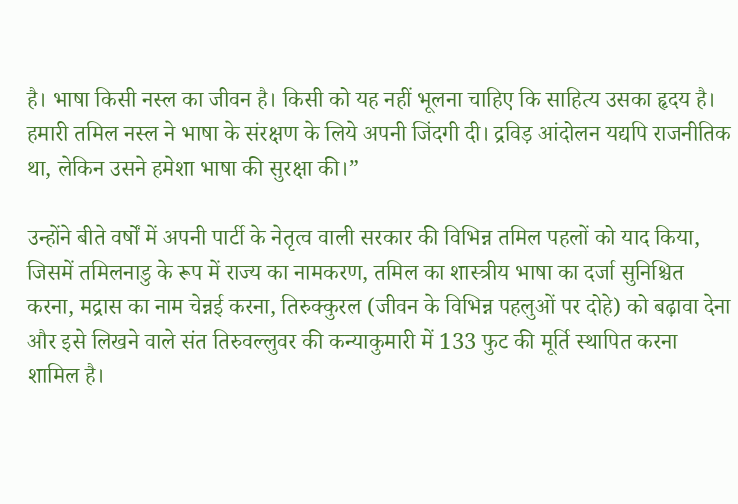है। भाषा किसी नस्ल का जीवन है। किसी को यह नहीं भूलना चाहिए कि साहित्य उसका हृदय है। हमारी तमिल नस्ल ने भाषा के संरक्षण के लिये अपनी जिंदगी दी। द्रविड़ आंदोलन यद्यपि राजनीतिक था, लेकिन उसने हमेशा भाषा की सुरक्षा की।”

उन्होंने बीते वर्षों में अपनी पार्टी के नेतृत्व वाली सरकार की विभिन्न तमिल पहलों को याद किया, जिसमें तमिलनाडु के रूप में राज्य का नामकरण, तमिल का शास्त्रीय भाषा का दर्जा सुनिश्चित करना, मद्रास का नाम चेन्नई करना, तिरुक्कुरल (जीवन के विभिन्न पहलुओं पर दोहे) को बढ़ावा देना और इसे लिखने वाले संत तिरुवल्लुवर की कन्याकुमारी में 133 फुट की मूर्ति स्थापित करना शामिल है।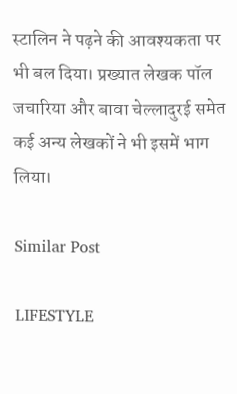स्टालिन ने पढ़ने की आवश्यकता पर भी बल दिया। प्रख्यात लेखक पॉल जचारिया और बावा चेल्लादुरई समेत कई अन्य लेखकों ने भी इसमें भाग लिया।

Similar Post

LIFESTYLE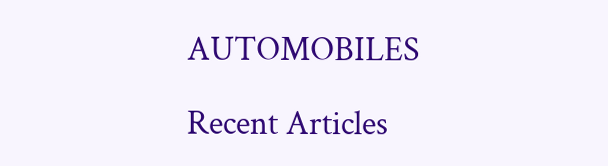AUTOMOBILES

Recent Articles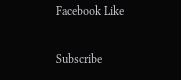Facebook Like

Subscribe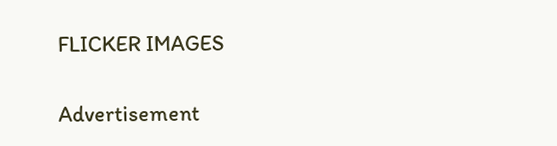FLICKER IMAGES

Advertisement